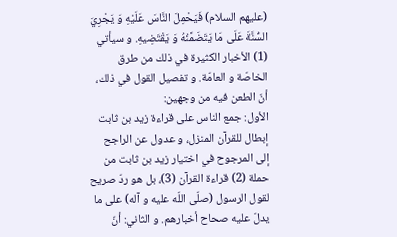(عليهم السلام) فَيَحْمِلَ النَّاسَ عَلَيْهِ وَ يَجْرِيَ السُّنَّةَ عَلَى مَا يَتَضَمَّنُهُ وَ يَقْتَضِيهِ. و سيأتي (1) الأخبار الكثيرة في ذلك من طرق الخاصّة و العامّة. و تفصيل القول في ذلك، أنّ الطعن فيه من وجهين:
الأول: جمع الناس على قراءة زيد بن ثابت إبطال للقرآن المنزل، و عدول عن الراجح إلى المرجوح في اختيار زيد بن ثابت من حملة (2) قراءة القرآن (3)، بل هو ردّ صريح لقول الرسول (صلّى اللّه عليه و آله) على ما يدلّ عليه صحاح أخبارهم. و الثاني: أنّ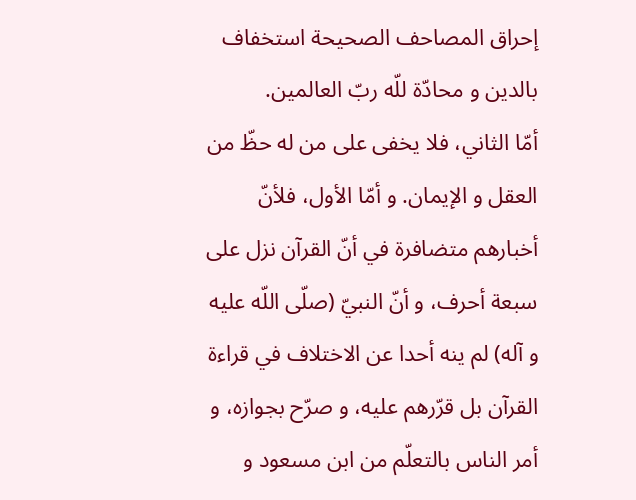إحراق المصاحف الصحيحة استخفاف بالدين و محادّة للّه ربّ العالمين.
أمّا الثاني، فلا يخفى على من له حظّ من العقل و الإيمان. و أمّا الأول، فلأنّ أخبارهم متضافرة في أنّ القرآن نزل على سبعة أحرف، و أنّ النبيّ (صلّى اللّه عليه و آله) لم ينه أحدا عن الاختلاف في قراءة القرآن بل قرّرهم عليه، و صرّح بجوازه، و أمر الناس بالتعلّم من ابن مسعود و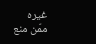غيره ممّن منع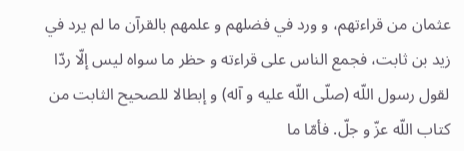عثمان من قراءتهم، و ورد في فضلهم و علمهم بالقرآن ما لم يرد في زيد بن ثابت، فجمع الناس على قراءته و حظر ما سواه ليس إلّا ردّا لقول رسول اللّه (صلّى اللّه عليه و آله) و إبطالا للصحيح الثابت من كتاب اللّه عزّ و جلّ. فأمّا ما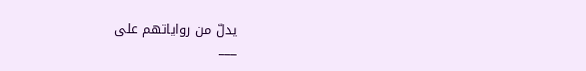يدلّ من رواياتهم على
___